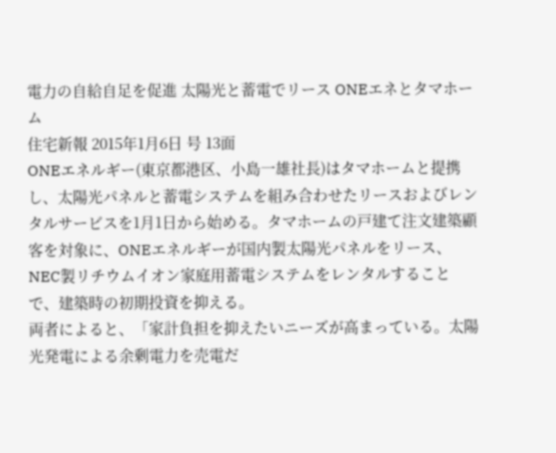電力の自給自足を促進 太陽光と蓄電でリース ONEエネとタマホーム
住宅新報 2015年1月6日 号 13面
ONEエネルギー(東京都港区、小島一雄社長)はタマホームと提携し、太陽光パネルと蓄電システムを組み合わせたリースおよびレンタルサービスを1月1日から始める。タマホームの戸建て注文建築顧客を対象に、ONEエネルギーが国内製太陽光パネルをリース、NEC製リチウムイオン家庭用蓄電システムをレンタルすることで、建築時の初期投資を抑える。
両者によると、「家計負担を抑えたいニーズが高まっている。太陽光発電による余剰電力を売電だ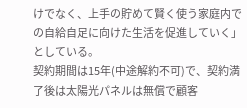けでなく、上手の貯めて賢く使う家庭内での自給自足に向けた生活を促進していく」としている。
契約期間は15年(中途解約不可)で、契約満了後は太陽光パネルは無償で顧客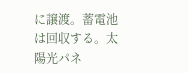に譲渡。蓄電池は回収する。太陽光パネ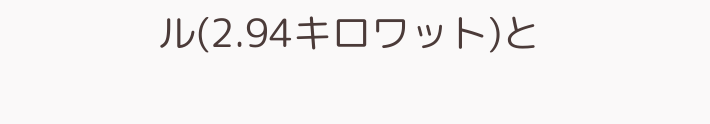ル(2.94キロワット)と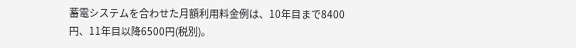蓄電システムを合わせた月額利用料金例は、10年目まで8400円、11年目以降6500円(税別)。